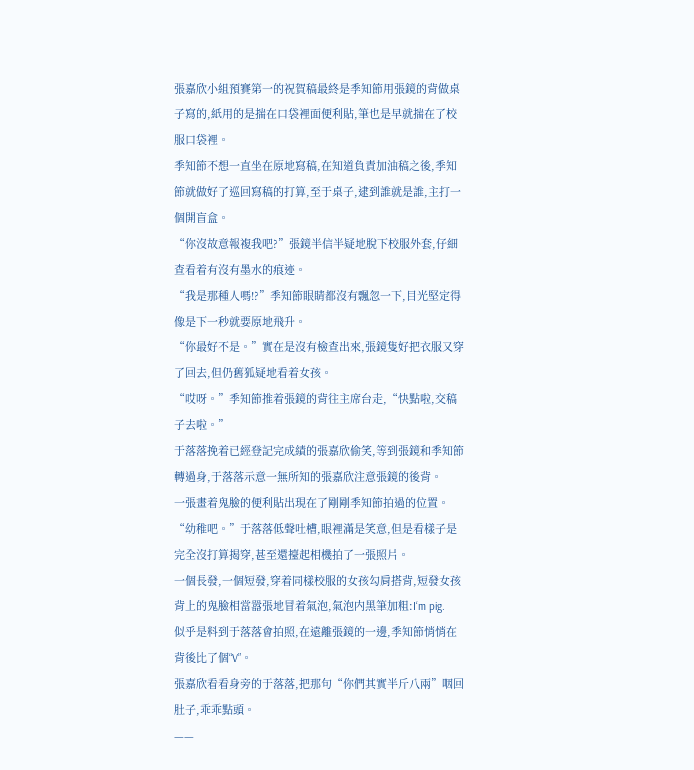張嘉欣小組預賽第一的祝賀稿最終是季知節用張鏡的背做桌子寫的,紙用的是揣在口袋裡面便利貼,筆也是早就揣在了校服口袋裡。
季知節不想一直坐在原地寫稿,在知道負責加油稿之後,季知節就做好了巡回寫稿的打算,至于桌子,逮到誰就是誰,主打一個開盲盒。
“你沒故意報複我吧?”張鏡半信半疑地脫下校服外套,仔細查看着有沒有墨水的痕迹。
“我是那種人嗎!?”季知節眼睛都沒有飄忽一下,目光堅定得像是下一秒就要原地飛升。
“你最好不是。”實在是沒有檢查出來,張鏡隻好把衣服又穿了回去,但仍舊狐疑地看着女孩。
“哎呀。”季知節推着張鏡的背往主席台走,“快點啦,交稿子去啦。”
于落落挽着已經登記完成績的張嘉欣偷笑,等到張鏡和季知節轉過身,于落落示意一無所知的張嘉欣注意張鏡的後背。
一張畫着鬼臉的便利貼出現在了剛剛季知節拍過的位置。
“幼稚吧。”于落落低聲吐槽,眼裡滿是笑意,但是看樣子是完全沒打算揭穿,甚至還擡起相機拍了一張照片。
一個長發,一個短發,穿着同樣校服的女孩勾肩搭背,短發女孩背上的鬼臉相當嚣張地冒着氣泡,氣泡内黑筆加粗:I‘m pig.
似乎是料到于落落會拍照,在遠離張鏡的一邊,季知節悄悄在背後比了個“V”。
張嘉欣看看身旁的于落落,把那句“你們其實半斤八兩”咽回肚子,乖乖點頭。
——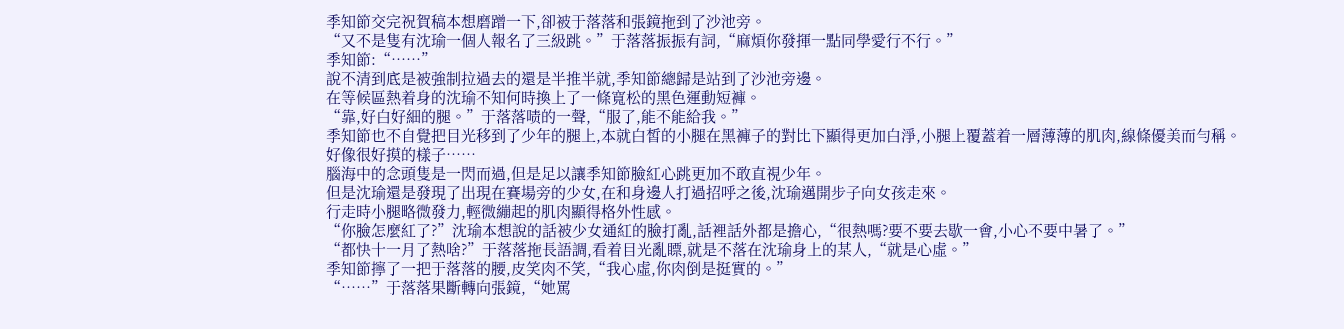季知節交完祝賀稿本想磨蹭一下,卻被于落落和張鏡拖到了沙池旁。
“又不是隻有沈瑜一個人報名了三級跳。”于落落振振有詞,“麻煩你發揮一點同學愛行不行。”
季知節:“……”
說不清到底是被強制拉過去的還是半推半就,季知節總歸是站到了沙池旁邊。
在等候區熱着身的沈瑜不知何時換上了一條寬松的黑色運動短褲。
“靠,好白好細的腿。”于落落啧的一聲,“服了,能不能給我。”
季知節也不自覺把目光移到了少年的腿上,本就白皙的小腿在黑褲子的對比下顯得更加白淨,小腿上覆蓋着一層薄薄的肌肉,線條優美而勻稱。
好像很好摸的樣子……
腦海中的念頭隻是一閃而過,但是足以讓季知節臉紅心跳更加不敢直視少年。
但是沈瑜還是發現了出現在賽場旁的少女,在和身邊人打過招呼之後,沈瑜邁開步子向女孩走來。
行走時小腿略微發力,輕微繃起的肌肉顯得格外性感。
“你臉怎麼紅了?”沈瑜本想說的話被少女通紅的臉打亂,話裡話外都是擔心,“很熱嗎?要不要去歇一會,小心不要中暑了。”
“都快十一月了熱啥?”于落落拖長語調,看着目光亂瞟,就是不落在沈瑜身上的某人,“就是心虛。”
季知節擰了一把于落落的腰,皮笑肉不笑,“我心虛,你肉倒是挺實的。”
“……”于落落果斷轉向張鏡,“她罵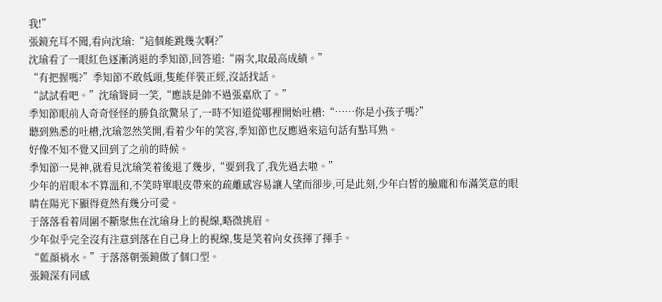我!”
張鏡充耳不聞,看向沈瑜:“這個能跳幾次啊?”
沈瑜看了一眼紅色逐漸消退的季知節,回答道:“兩次,取最高成績。”
“有把握嗎?”季知節不敢低頭,隻能佯裝正經,沒話找話。
“試試看吧。”沈瑜聳肩一笑,“應該是帥不過張嘉欣了。”
季知節眼前人奇奇怪怪的勝負欲驚呆了,一時不知道從哪裡開始吐槽:“……你是小孩子嗎?”
聽到熟悉的吐槽,沈瑜忽然笑開,看着少年的笑容,季知節也反應過來這句話有點耳熟。
好像不知不覺又回到了之前的時候。
季知節一晃神,就看見沈瑜笑着後退了幾步,“要到我了,我先過去啦。”
少年的眉眼本不算溫和,不笑時單眼皮帶來的疏離感容易讓人望而卻步,可是此刻,少年白皙的臉龐和布滿笑意的眼睛在陽光下顯得竟然有幾分可愛。
于落落看着周圍不斷聚焦在沈瑜身上的視線,略微挑眉。
少年似乎完全沒有注意到落在自己身上的視線,隻是笑着向女孩揮了揮手。
“藍顔禍水。”于落落朝張鏡做了個口型。
張鏡深有同感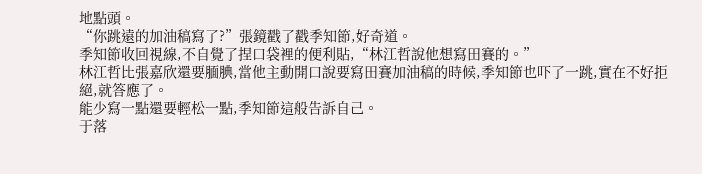地點頭。
“你跳遠的加油稿寫了?”張鏡戳了戳季知節,好奇道。
季知節收回視線,不自覺了捏口袋裡的便利貼,“林江哲說他想寫田賽的。”
林江哲比張嘉欣還要腼腆,當他主動開口說要寫田賽加油稿的時候,季知節也吓了一跳,實在不好拒絕,就答應了。
能少寫一點還要輕松一點,季知節這般告訴自己。
于落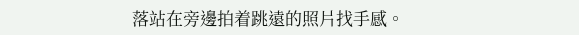落站在旁邊拍着跳遠的照片找手感。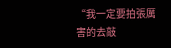“我一定要拍張厲害的去敲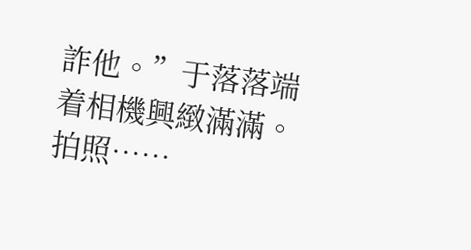詐他。”于落落端着相機興緻滿滿。
拍照……